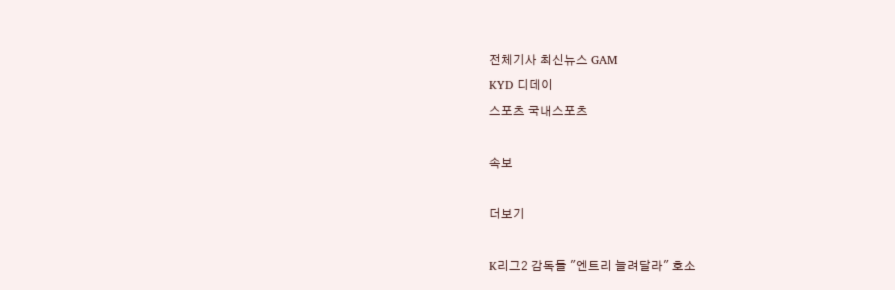전체기사 최신뉴스 GAM
KYD 디데이
스포츠 국내스포츠

속보

더보기

K리그2 감독들 "엔트리 늘려달라" 호소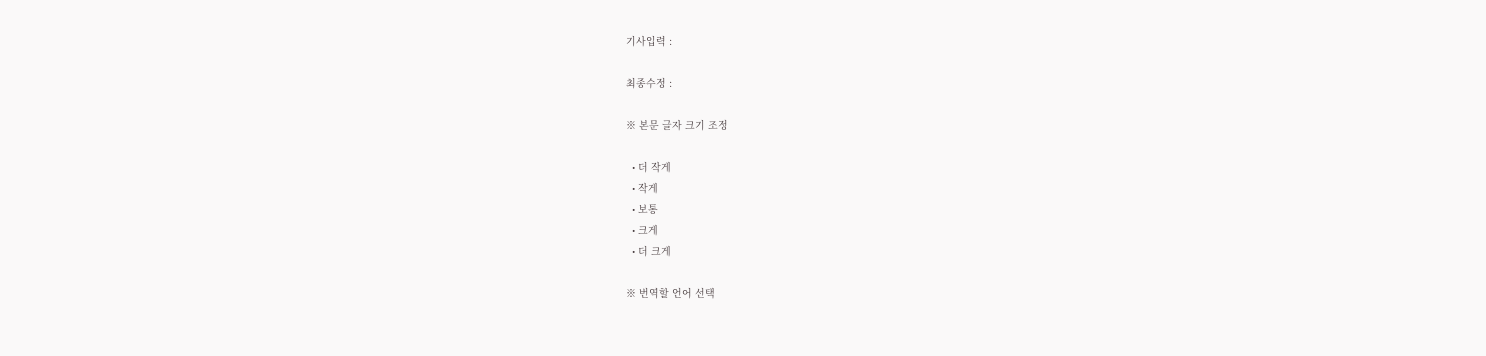기사입력 :

최종수정 :

※ 본문 글자 크기 조정

  • 더 작게
  • 작게
  • 보통
  • 크게
  • 더 크게

※ 번역할 언어 선택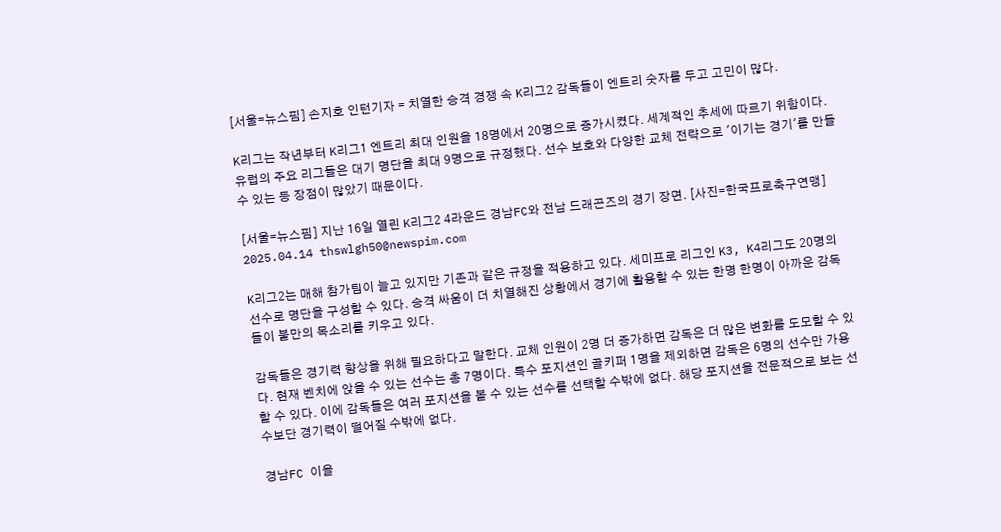[서울=뉴스핌] 손지호 인턴기자 = 치열한 승격 경쟁 속 K리그2 감독들이 엔트리 숫자를 두고 고민이 많다.

K리그는 작년부터 K리그1 엔트리 최대 인원을 18명에서 20명으로 증가시켰다. 세계적인 추세에 따르기 위함이다. 유럽의 주요 리그들은 대기 명단을 최대 9명으로 규정했다. 선수 보호와 다양한 교체 전략으로 '이기는 경기'를 만들 수 있는 등 장점이 많았기 때문이다.

[서울=뉴스핌] 지난 16일 열린 K리그2 4라운드 경남FC와 전남 드래곤즈의 경기 장면. [사진=한국프로축구연맹] 2025.04.14 thswlgh50@newspim.com

K리그2는 매해 참가팀이 늘고 있지만 기존과 같은 규정을 적용하고 있다. 세미프로 리그인 K3, K4리그도 20명의 선수로 명단을 구성할 수 있다. 승격 싸움이 더 치열해진 상황에서 경기에 활용할 수 있는 한명 한명이 아까운 감독들이 불만의 목소리를 키우고 있다.

감독들은 경기력 향상을 위해 필요하다고 말한다. 교체 인원이 2명 더 증가하면 감독은 더 많은 변화를 도모할 수 있다. 현재 벤치에 앉을 수 있는 선수는 총 7명이다. 특수 포지션인 골키퍼 1명을 제외하면 감독은 6명의 선수만 가용할 수 있다. 이에 감독들은 여러 포지션을 볼 수 있는 선수를 선택할 수밖에 없다. 해당 포지션을 전문적으로 보는 선수보단 경기력이 떨어질 수밖에 없다.

경남FC 이을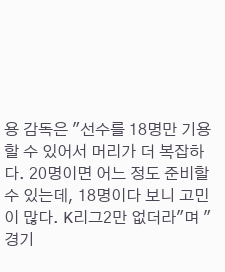용 감독은 "선수를 18명만 기용할 수 있어서 머리가 더 복잡하다. 20명이면 어느 정도 준비할 수 있는데, 18명이다 보니 고민이 많다. K리그2만 없더라"며 "경기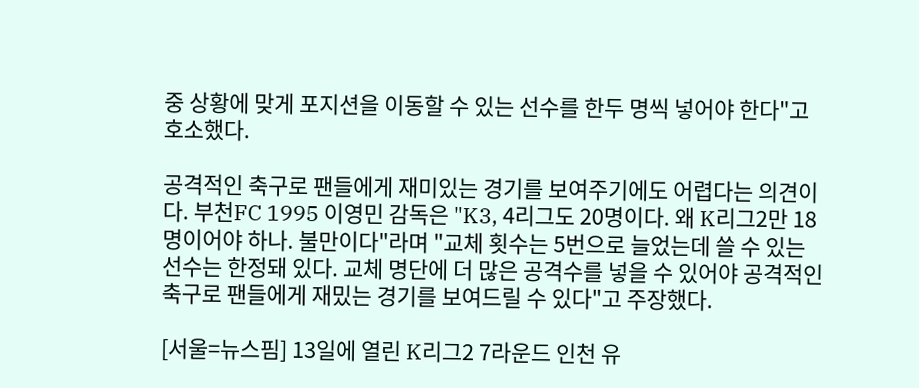중 상황에 맞게 포지션을 이동할 수 있는 선수를 한두 명씩 넣어야 한다"고 호소했다.

공격적인 축구로 팬들에게 재미있는 경기를 보여주기에도 어렵다는 의견이다. 부천FC 1995 이영민 감독은 "K3, 4리그도 20명이다. 왜 K리그2만 18명이어야 하나. 불만이다"라며 "교체 횟수는 5번으로 늘었는데 쓸 수 있는 선수는 한정돼 있다. 교체 명단에 더 많은 공격수를 넣을 수 있어야 공격적인 축구로 팬들에게 재밌는 경기를 보여드릴 수 있다"고 주장했다.

[서울=뉴스핌] 13일에 열린 K리그2 7라운드 인천 유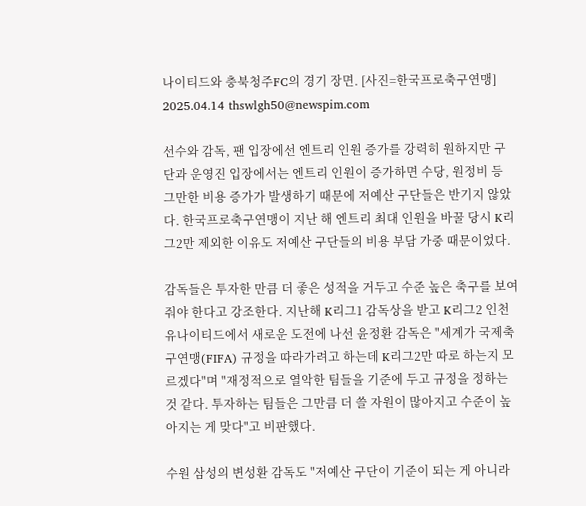나이티드와 충북청주FC의 경기 장면. [사진=한국프로축구연맹] 2025.04.14 thswlgh50@newspim.com

선수와 감독, 팬 입장에선 엔트리 인원 증가를 강력히 원하지만 구단과 운영진 입장에서는 엔트리 인원이 증가하면 수당, 원정비 등 그만한 비용 증가가 발생하기 때문에 저예산 구단들은 반기지 않았다. 한국프로축구연맹이 지난 해 엔트리 최대 인원을 바꿀 당시 K리그2만 제외한 이유도 저예산 구단들의 비용 부담 가중 때문이었다.

감독들은 투자한 만큼 더 좋은 성적을 거두고 수준 높은 축구를 보여줘야 한다고 강조한다. 지난해 K리그1 감독상을 받고 K리그2 인천 유나이티드에서 새로운 도전에 나선 윤정환 감독은 "세계가 국제축구연맹(FIFA) 규정을 따라가려고 하는데 K리그2만 따로 하는지 모르겠다"며 "재정적으로 열악한 팀들을 기준에 두고 규정을 정하는 것 같다. 투자하는 팀들은 그만큼 더 쓸 자원이 많아지고 수준이 높아지는 게 맞다"고 비판했다.

수원 삼성의 변성환 감독도 "저예산 구단이 기준이 되는 게 아니라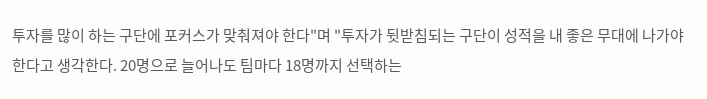투자를 많이 하는 구단에 포커스가 맞춰져야 한다"며 "투자가 뒷받침되는 구단이 성적을 내 좋은 무대에 나가야 한다고 생각한다. 20명으로 늘어나도 팀마다 18명까지 선택하는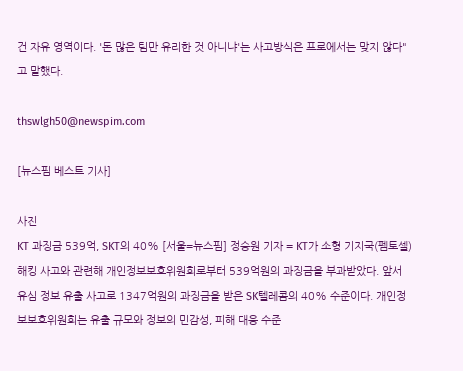건 자유 영역이다. '돈 많은 팀만 유리한 것 아니냐'는 사고방식은 프로에서는 맞지 않다"고 말했다.

thswlgh50@newspim.com

[뉴스핌 베스트 기사]

사진
KT 과징금 539억, SKT의 40% [서울=뉴스핌] 정승원 기자 = KT가 소형 기지국(펨토셀) 해킹 사고와 관련해 개인정보보호위원회로부터 539억원의 과징금을 부과받았다. 앞서 유심 정보 유출 사고로 1347억원의 과징금을 받은 SK텔레콤의 40% 수준이다. 개인정보보호위원회는 유출 규모와 정보의 민감성, 피해 대응 수준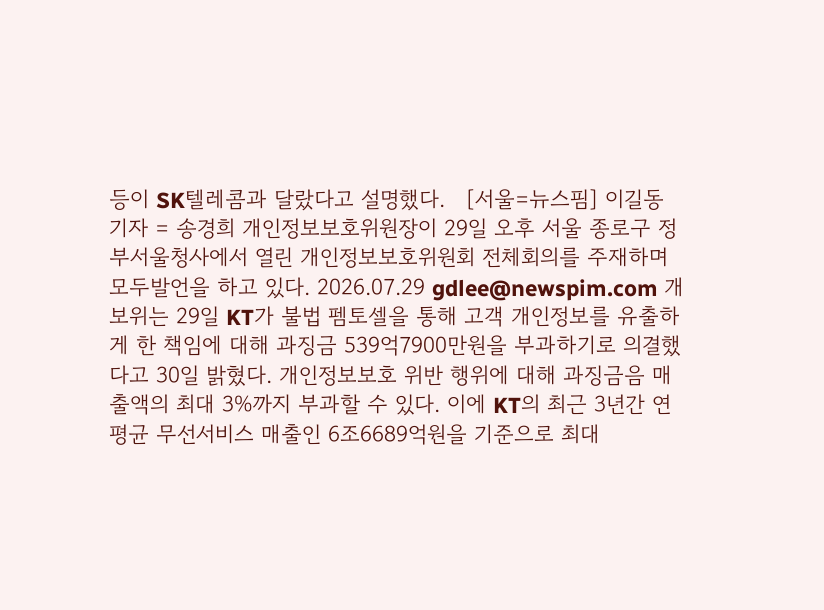등이 SK텔레콤과 달랐다고 설명했다.   [서울=뉴스핌] 이길동 기자 = 송경희 개인정보보호위원장이 29일 오후 서울 종로구 정부서울청사에서 열린 개인정보보호위원회 전체회의를 주재하며 모두발언을 하고 있다. 2026.07.29 gdlee@newspim.com 개보위는 29일 KT가 불법 펨토셀을 통해 고객 개인정보를 유출하게 한 책임에 대해 과징금 539억7900만원을 부과하기로 의결했다고 30일 밝혔다. 개인정보보호 위반 행위에 대해 과징금음 매출액의 최대 3%까지 부과할 수 있다. 이에 KT의 최근 3년간 연평균 무선서비스 매출인 6조6689억원을 기준으로 최대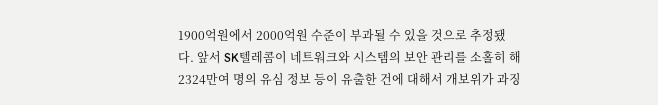1900억원에서 2000억원 수준이 부과될 수 있을 것으로 추정됐다. 앞서 SK텔레콤이 네트워크와 시스템의 보안 관리를 소홀히 해 2324만여 명의 유심 정보 등이 유출한 건에 대해서 개보위가 과징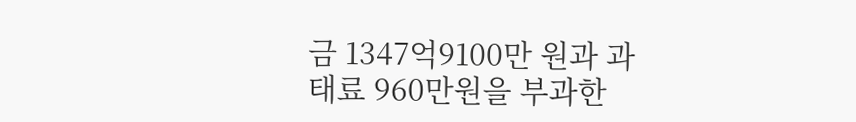금 1347억9100만 원과 과태료 960만원을 부과한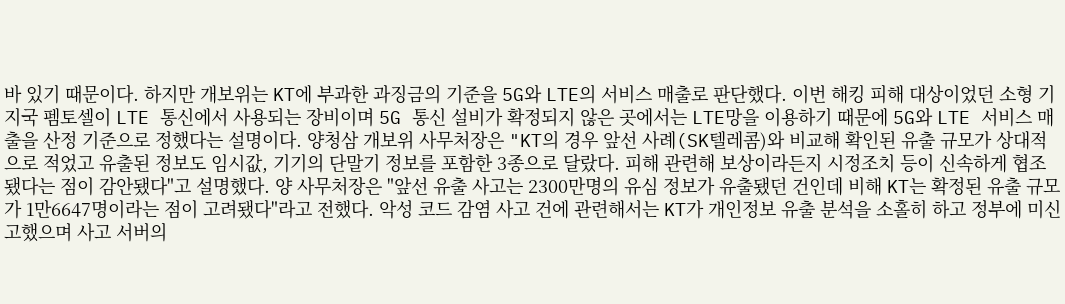바 있기 때문이다. 하지만 개보위는 KT에 부과한 과징금의 기준을 5G와 LTE의 서비스 매출로 판단했다. 이번 해킹 피해 대상이었던 소형 기지국 펨토셀이 LTE 통신에서 사용되는 장비이며 5G 통신 설비가 확정되지 않은 곳에서는 LTE망을 이용하기 때문에 5G와 LTE 서비스 매출을 산정 기준으로 정했다는 설명이다. 양청삼 개보위 사무처장은 "KT의 경우 앞선 사례(SK텔레콤)와 비교해 확인된 유출 규모가 상대적으로 적었고 유출된 정보도 임시값, 기기의 단말기 정보를 포함한 3종으로 달랐다. 피해 관련해 보상이라든지 시정조치 등이 신속하게 협조됐다는 점이 감안됐다"고 설명했다. 양 사무처장은 "앞선 유출 사고는 2300만명의 유심 정보가 유출됐던 건인데 비해 KT는 확정된 유출 규모가 1만6647명이라는 점이 고려됐다"라고 전했다. 악성 코드 감염 사고 건에 관련해서는 KT가 개인정보 유출 분석을 소홀히 하고 정부에 미신고했으며 사고 서버의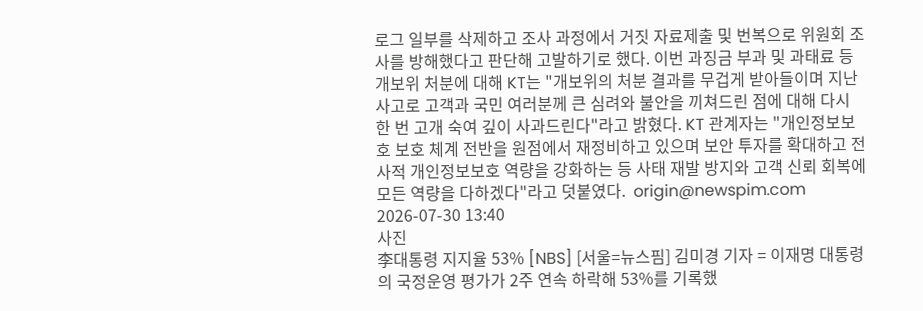로그 일부를 삭제하고 조사 과정에서 거짓 자료제출 및 번복으로 위원회 조사를 방해했다고 판단해 고발하기로 했다. 이번 과징금 부과 및 과태료 등 개보위 처분에 대해 KT는 "개보위의 처분 결과를 무겁게 받아들이며 지난 사고로 고객과 국민 여러분께 큰 심려와 불안을 끼쳐드린 점에 대해 다시 한 번 고개 숙여 깊이 사과드린다"라고 밝혔다. KT 관계자는 "개인정보보호 보호 체계 전반을 원점에서 재정비하고 있으며 보안 투자를 확대하고 전사적 개인정보보호 역량을 강화하는 등 사태 재발 방지와 고객 신뢰 회복에 모든 역량을 다하겠다"라고 덧붙였다.  origin@newspim.com 2026-07-30 13:40
사진
李대통령 지지율 53% [NBS] [서울=뉴스핌] 김미경 기자 = 이재명 대통령의 국정운영 평가가 2주 연속 하락해 53%를 기록했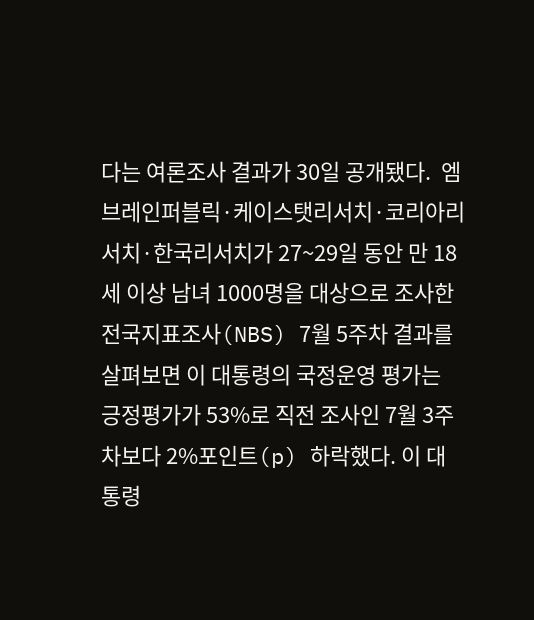다는 여론조사 결과가 30일 공개됐다.  엠브레인퍼블릭·케이스탯리서치·코리아리서치·한국리서치가 27~29일 동안 만 18세 이상 남녀 1000명을 대상으로 조사한 전국지표조사(NBS) 7월 5주차 결과를 살펴보면 이 대통령의 국정운영 평가는 긍정평가가 53%로 직전 조사인 7월 3주차보다 2%포인트(p) 하락했다. 이 대통령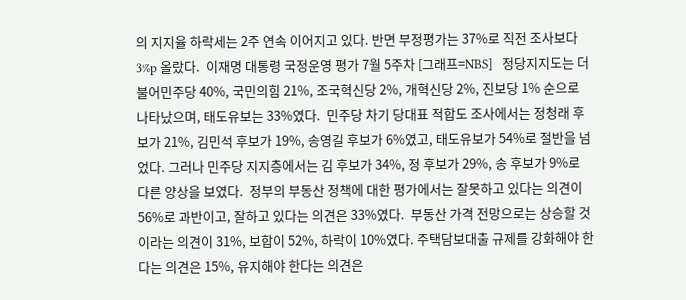의 지지율 하락세는 2주 연속 이어지고 있다. 반면 부정평가는 37%로 직전 조사보다 3%p 올랐다.  이재명 대통령 국정운영 평가 7월 5주차 [그래프=NBS]   정당지지도는 더불어민주당 40%, 국민의힘 21%, 조국혁신당 2%, 개혁신당 2%, 진보당 1% 순으로 나타났으며, 태도유보는 33%였다.  민주당 차기 당대표 적합도 조사에서는 정청래 후보가 21%, 김민석 후보가 19%, 송영길 후보가 6%였고, 태도유보가 54%로 절반을 넘었다. 그러나 민주당 지지층에서는 김 후보가 34%, 정 후보가 29%, 송 후보가 9%로 다른 양상을 보였다.  정부의 부동산 정책에 대한 평가에서는 잘못하고 있다는 의견이 56%로 과반이고, 잘하고 있다는 의견은 33%였다.  부동산 가격 전망으로는 상승할 것이라는 의견이 31%, 보합이 52%, 하락이 10%였다. 주택담보대출 규제를 강화해야 한다는 의견은 15%, 유지해야 한다는 의견은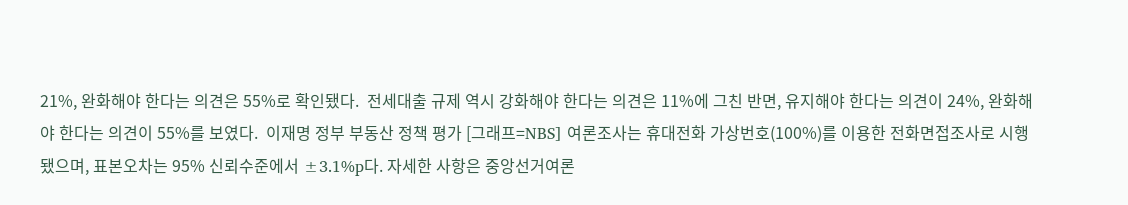21%, 완화해야 한다는 의견은 55%로 확인됐다.  전세대출 규제 역시 강화해야 한다는 의견은 11%에 그친 반면, 유지해야 한다는 의견이 24%, 완화해야 한다는 의견이 55%를 보였다.  이재명 정부 부동산 정책 평가 [그래프=NBS] 여론조사는 휴대전화 가상번호(100%)를 이용한 전화면접조사로 시행됐으며, 표본오차는 95% 신뢰수준에서 ±3.1%p다. 자세한 사항은 중앙선거여론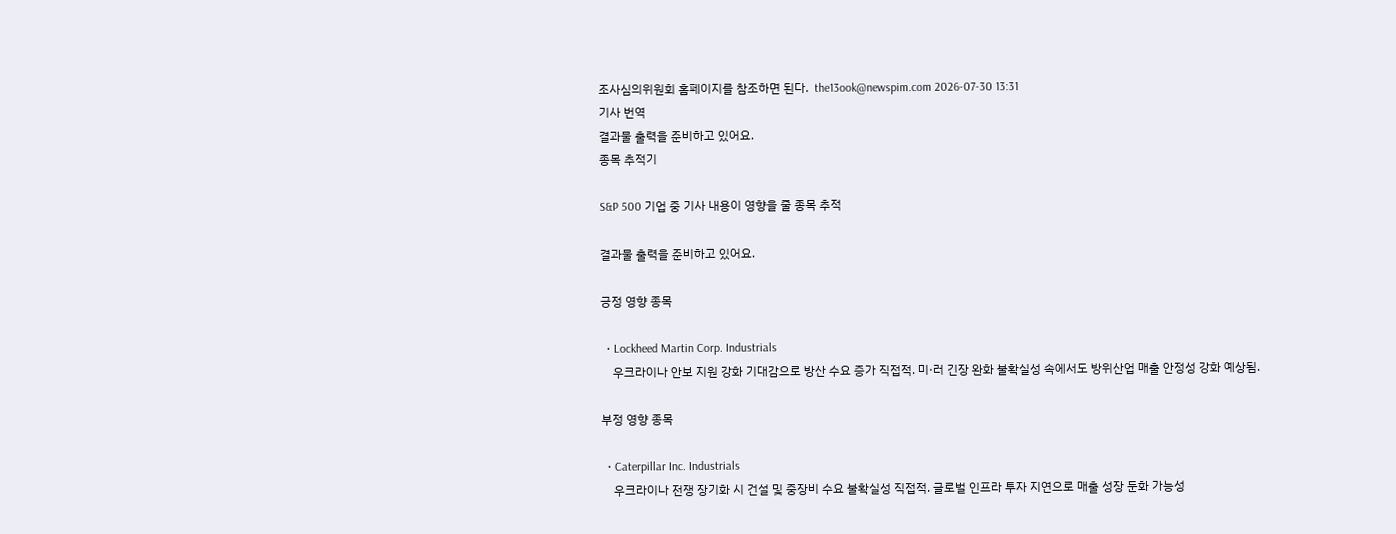조사심의위원회 홈페이지를 참조하면 된다.  the13ook@newspim.com 2026-07-30 13:31
기사 번역
결과물 출력을 준비하고 있어요.
종목 추적기

S&P 500 기업 중 기사 내용이 영향을 줄 종목 추적

결과물 출력을 준비하고 있어요.

긍정 영향 종목

  • Lockheed Martin Corp. Industrials
    우크라이나 안보 지원 강화 기대감으로 방산 수요 증가 직접적. 미·러 긴장 완화 불확실성 속에서도 방위산업 매출 안정성 강화 예상됨.

부정 영향 종목

  • Caterpillar Inc. Industrials
    우크라이나 전쟁 장기화 시 건설 및 중장비 수요 불확실성 직접적. 글로벌 인프라 투자 지연으로 매출 성장 둔화 가능성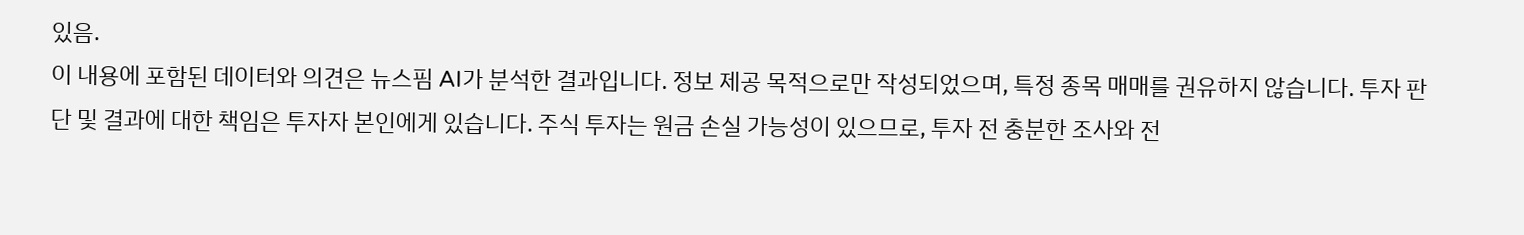있음.
이 내용에 포함된 데이터와 의견은 뉴스핌 AI가 분석한 결과입니다. 정보 제공 목적으로만 작성되었으며, 특정 종목 매매를 권유하지 않습니다. 투자 판단 및 결과에 대한 책임은 투자자 본인에게 있습니다. 주식 투자는 원금 손실 가능성이 있으므로, 투자 전 충분한 조사와 전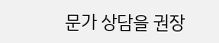문가 상담을 권장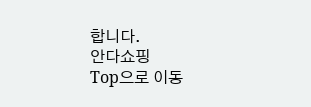합니다.
안다쇼핑
Top으로 이동